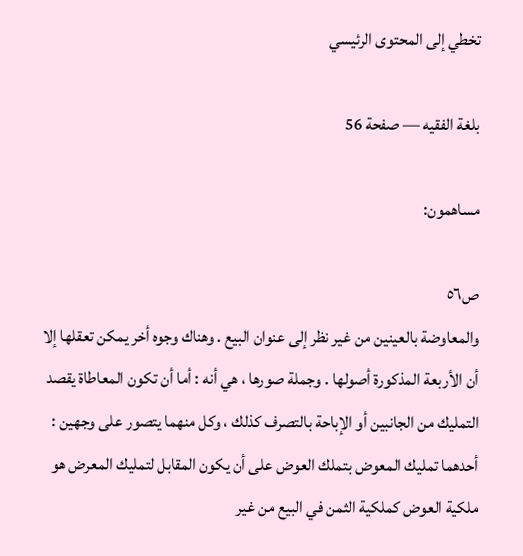تخطي إلى المحتوى الرئيسي

بلغة الفقيه — صفحة 56

مساهمون:

ص٥٦
والمعاوضة بالعينين من غير نظر إلى عنوان البيع . وهناك وجوه أخر يمكن تعقلها إلا أن الأربعة المذكورة أصولها . وجملة صورها ، هي أنه : أما أن تكون المعاطاة يقصد التمليك من الجانبين أو الإباحة بالتصرف كذلك ، وكل منهما يتصور على وجهين : أحدهما تمليك المعوض بتملك العوض على أن يكون المقابل لتمليك المعرض هو ملكية العوض كملكية الثمن في البيع من غير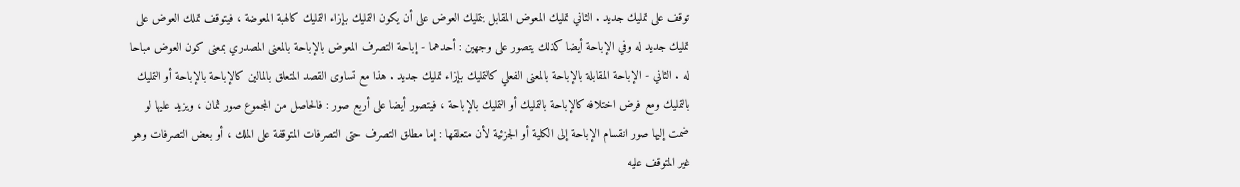توقف على تمليك جديد . الثاني تمليك المعوض المقابل بتمليك العوض على أن يكون التمليك بإزاء التمليك كالهبة المعوضة ، فيتوقف تملك العوض على تمليك جديد له وفي الإباحة أيضا كذلك يتصور على وجهين : أحدهما - إباحة التصرف المعوض بالإباحة بالمعنى المصدري بمعنى كون العوض مباحا له . الثاني - الإباحة المقابلة بالإباحة بالمعنى الفعلي كالتمليك بإزاء تمليك جديد . هذا مع تساوى القصد المتعلق بالمالين كالإباحة بالإباحة أو التمليك بالتمليك ومع فرض اختلافه كالإباحة بالتمليك أو التمليك بالإباحة ، فيتصور أيضا على أربع صور : فالحاصل من المجموع صور ثمان ، ويزيد عليها لو ضمت إليها صور انقسام الإباحة إلى الكلية أو الجزئية لأن متعلقها : إما مطلق التصرف حتى التصرفات المتوقفة على الملك ، أو بعض التصرفات وهو غير المتوقف عليه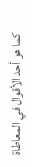كما هو أحد الأقوال في المعاطاة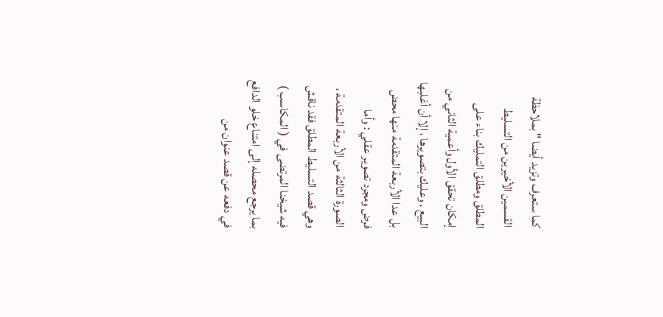كما ستعرف وتزيد أيضا " بملاحظة القسمين الأخيرين من التسليط المطلق ومطلق التمليك بناء على إمكان تحقق الأول وأعمية الثاني من البيع . وعليك بتصويرها ، إلا أن أغلبها بل عدا الأربعة المتقدمة منها محض فرض ومجرد تصوير عقلي : وأما الصورة الثالثة من الأربعة المتقدمة ، وهي قصد التسليط المطلق فقد ناقش فيه شيخنا المرتضى في ( المكاسب ) بما يرجع محصله إلى امتناع خلو الدافع في دفعه عن قصد عنوان من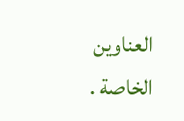العناوين الخاصة .